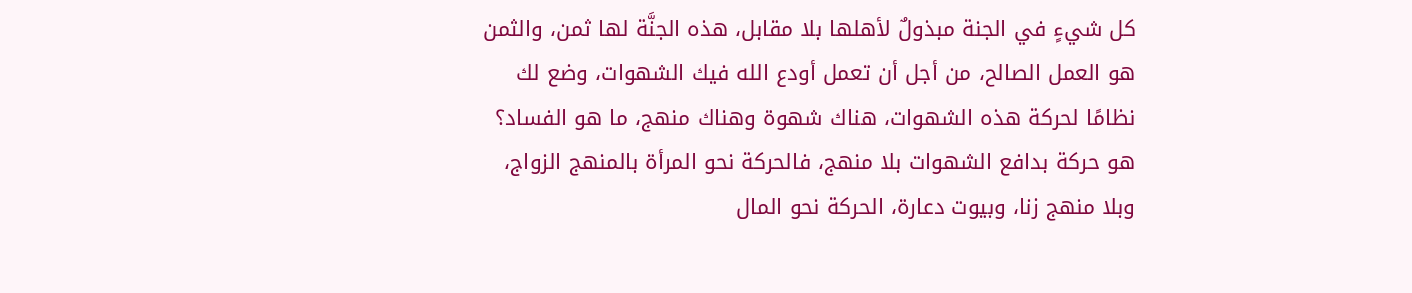كل شيءٍ في الجنة مبذولٌ لأهلها بلا مقابل، هذه الجنَّة لها ثمن، والثمن هو العمل الصالح، من أجل أن تعمل أودع الله فيك الشهوات، وضع لك نظامًا لحركة هذه الشهوات، هناك شهوة وهناك منهج، ما هو الفساد؟ هو حركة بدافع الشهوات بلا منهج، فالحركة نحو المرأة بالمنهج الزواج، وبلا منهج زنا، وبيوت دعارة، الحركة نحو المال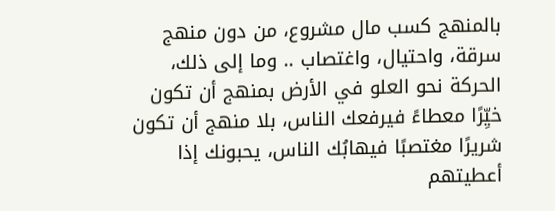بالمنهج كسب مال مشروع، من دون منهج سرقة، واحتيال، واغتصاب .. وما إلى ذلك، الحركة نحو العلو في الأرض بمنهج أن تكون خيِّرًا معطاءً فيرفعك الناس، بلا منهج أن تكون شريرًا مغتصبًا فيهابُك الناس، يحبونك إذا أعطيتهم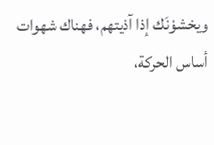ويخشوْنَك إذا آذيتهم، فهناك شهوات أساس الحركة،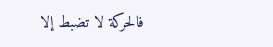فالحركة لا تضبط إلا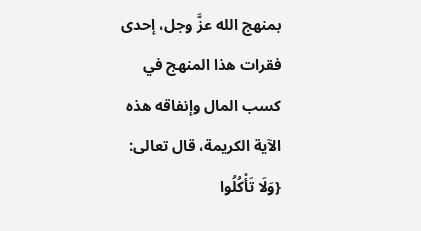بمنهج الله عزَّ وجل، إحدى فقرات هذا المنهج في كسب المال وإنفاقه هذه الآية الكريمة، قال تعالى:
{وَلَا تَأْكُلُوا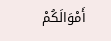أَمْوَالَكُمْ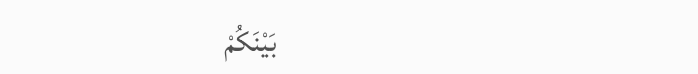بَيْنَكُمْ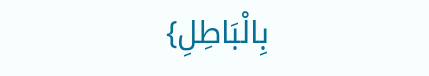بِالْبَاطِلِ}